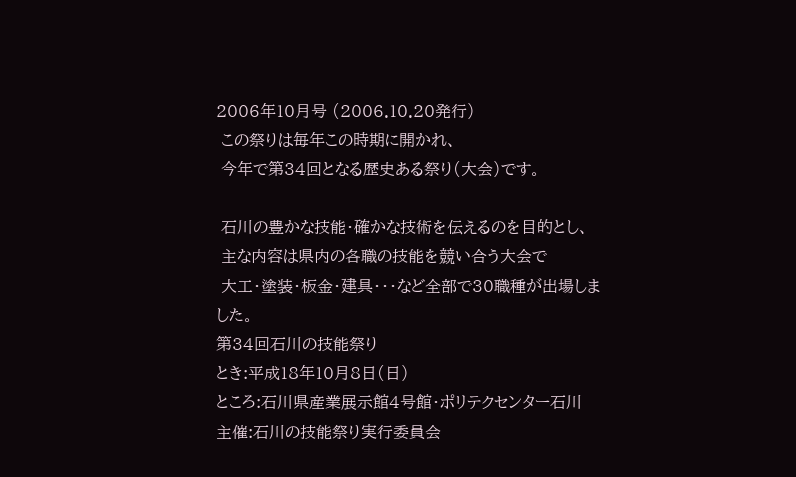2006年10月号 (2006.10.20発行)
 この祭りは毎年この時期に開かれ、
 今年で第34回となる歴史ある祭り(大会)です。

 石川の豊かな技能・確かな技術を伝えるのを目的とし、
 主な内容は県内の各職の技能を競い合う大会で
 大工・塗装・板金・建具・・・など全部で30職種が出場しました。
第34回石川の技能祭り
とき:平成18年10月8日(日)
ところ:石川県産業展示館4号館・ポリテクセンター石川
主催:石川の技能祭り実行委員会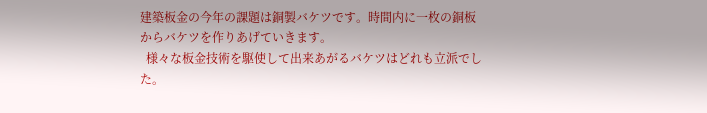建築板金の今年の課題は銅製バケツです。時間内に一枚の銅板からバケツを作りあげていきます。
  様々な板金技術を駆使して出来あがるバケツはどれも立派でした。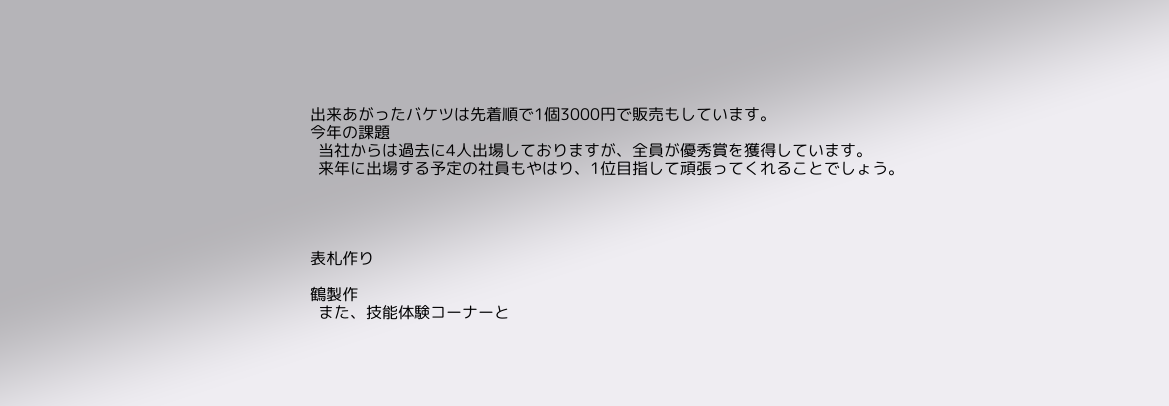出来あがったバケツは先着順で1個3000円で販売もしています。
今年の課題
  当社からは過去に4人出場しておりますが、全員が優秀賞を獲得しています。
  来年に出場する予定の社員もやはり、1位目指して頑張ってくれることでしょう。




表札作り

鶴製作
  また、技能体験コーナーと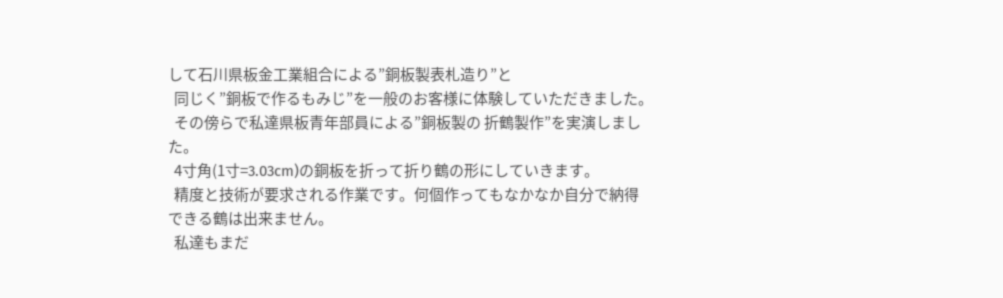して石川県板金工業組合による”銅板製表札造り”と
  同じく”銅板で作るもみじ”を一般のお客様に体験していただきました。
  その傍らで私達県板青年部員による”銅板製の 折鶴製作”を実演しました。
  4寸角(1寸=3.03cm)の銅板を折って折り鶴の形にしていきます。
  精度と技術が要求される作業です。何個作ってもなかなか自分で納得できる鶴は出来ません。
  私達もまだ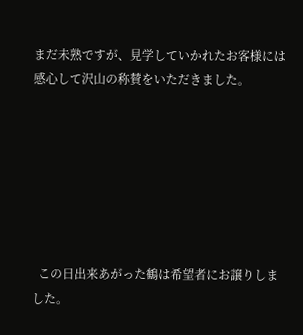まだ未熟ですが、見学していかれたお客様には感心して沢山の称賛をいただきました。







  この日出来あがった鶴は希望者にお譲りしました。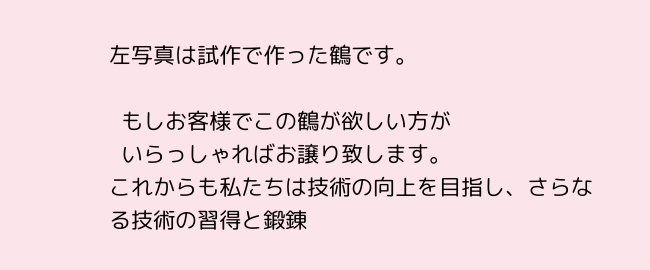左写真は試作で作った鶴です。

  もしお客様でこの鶴が欲しい方が
  いらっしゃればお譲り致します。
これからも私たちは技術の向上を目指し、さらなる技術の習得と鍛錬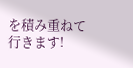を積み重ねて行きます!